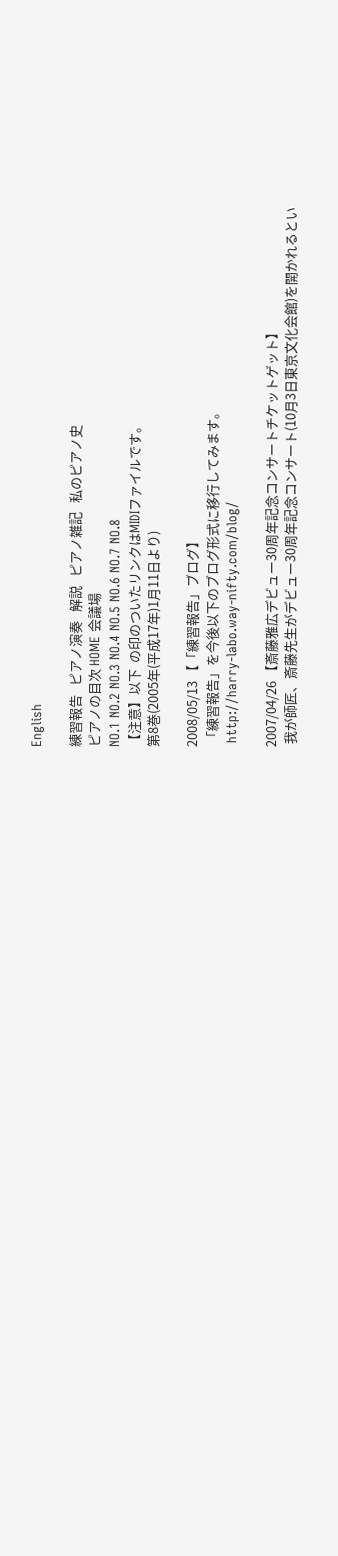English

練習報告   ピアノ演奏   解説   ピアノ雑記   私のピアノ史
ピアノの目次 HOME 会議場
NO.1 NO.2 NO.3 NO.4 NO.5 NO.6 NO.7 NO.8
【注意】以下  の印のついたリンクはMIDIファイルです。
第8巻(2005年(平成17年)1月11日より)

2008/05/13 【「練習報告」ブログ】
 「練習報告」を今後以下のブログ形式に移行してみます。
 http://harry-labo.way-nifty.com/blog/

2007/04/26 【斎藤雅広デビュー30周年記念コンサートチケットゲット】
 我が師匠、斎藤先生がデビュー30周年記念コンサート(10月3日東京文化会館)を開かれるとい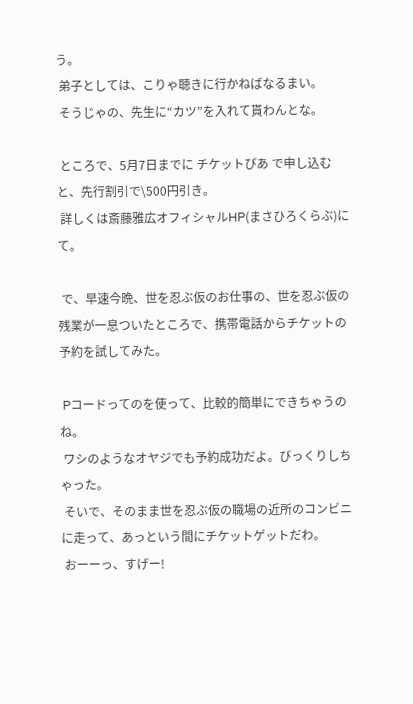う。
 弟子としては、こりゃ聴きに行かねばなるまい。
 そうじゃの、先生に“カツ”を入れて貰わんとな。

 ところで、5月7日までに チケットぴあ で申し込むと、先行割引で\500円引き。
 詳しくは斎藤雅広オフィシャルHP(まさひろくらぶ)にて。

 で、早速今晩、世を忍ぶ仮のお仕事の、世を忍ぶ仮の残業が一息ついたところで、携帯電話からチケットの予約を試してみた。

 Pコードってのを使って、比較的簡単にできちゃうのね。
 ワシのようなオヤジでも予約成功だよ。びっくりしちゃった。
 そいで、そのまま世を忍ぶ仮の職場の近所のコンビニに走って、あっという間にチケットゲットだわ。
 おーーっ、すげー!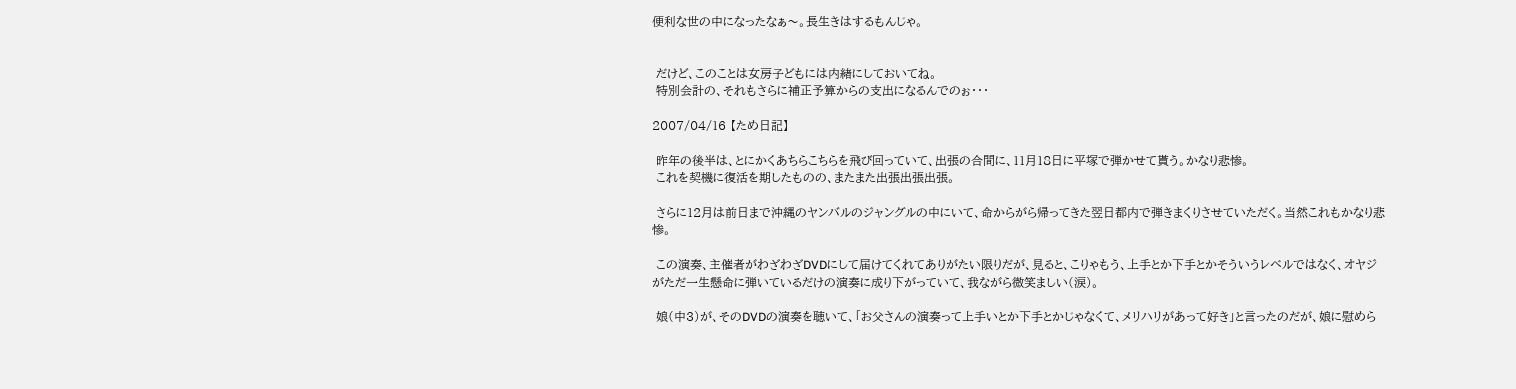便利な世の中になったなぁ〜。長生きはするもんじゃ。


 だけど、このことは女房子どもには内緒にしておいてね。
 特別会計の、それもさらに補正予算からの支出になるんでのぉ・・・

2007/04/16 【ため日記】

 昨年の後半は、とにかくあちらこちらを飛び回っていて、出張の合間に、11月18日に平塚で弾かせて貰う。かなり悲惨。
 これを契機に復活を期したものの、またまた出張出張出張。

 さらに12月は前日まで沖縄のヤンバルのジャングルの中にいて、命からがら帰ってきた翌日都内で弾きまくりさせていただく。当然これもかなり悲惨。

 この演奏、主催者がわざわざDVDにして届けてくれてありがたい限りだが、見ると、こりゃもう、上手とか下手とかそういうレベルではなく、オヤジがただ一生懸命に弾いているだけの演奏に成り下がっていて、我ながら微笑ましい(涙)。

 娘(中3)が、そのDVDの演奏を聴いて、「お父さんの演奏って上手いとか下手とかじゃなくて、メリハリがあって好き」と言ったのだが、娘に慰めら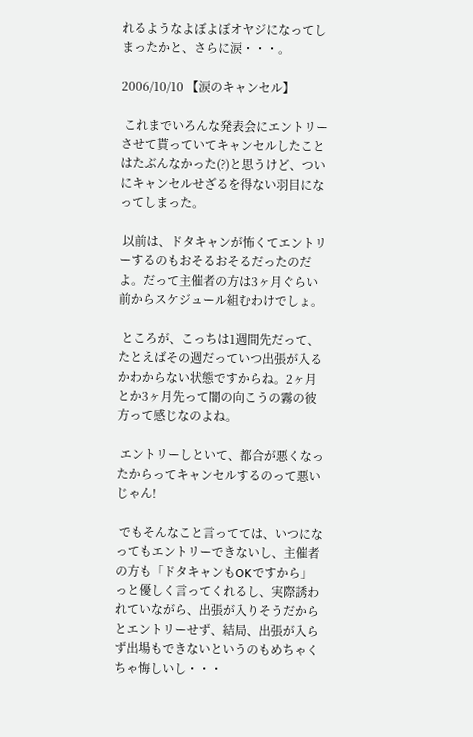れるようなよぼよぼオヤジになってしまったかと、さらに涙・・・。

2006/10/10 【涙のキャンセル】

 これまでいろんな発表会にエントリーさせて貰っていてキャンセルしたことはたぶんなかった(?)と思うけど、ついにキャンセルせざるを得ない羽目になってしまった。

 以前は、ドタキャンが怖くてエントリーするのもおそるおそるだったのだよ。だって主催者の方は3ヶ月ぐらい前からスケジュール組むわけでしょ。

 ところが、こっちは1週間先だって、たとえばその週だっていつ出張が入るかわからない状態ですからね。2ヶ月とか3ヶ月先って闇の向こうの霧の彼方って感じなのよね。

 エントリーしといて、都合が悪くなったからってキャンセルするのって悪いじゃん!

 でもそんなこと言ってては、いつになってもエントリーできないし、主催者の方も「ドタキャンもOKですから」っと優しく言ってくれるし、実際誘われていながら、出張が入りそうだからとエントリーせず、結局、出張が入らず出場もできないというのもめちゃくちゃ悔しいし・・・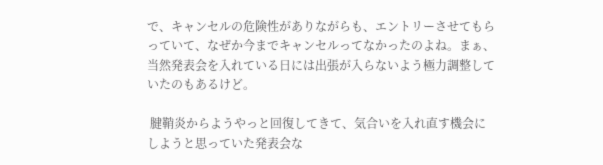で、キャンセルの危険性がありながらも、エントリーさせてもらっていて、なぜか今までキャンセルってなかったのよね。まぁ、当然発表会を入れている日には出張が入らないよう極力調整していたのもあるけど。

 腱鞘炎からようやっと回復してきて、気合いを入れ直す機会にしようと思っていた発表会な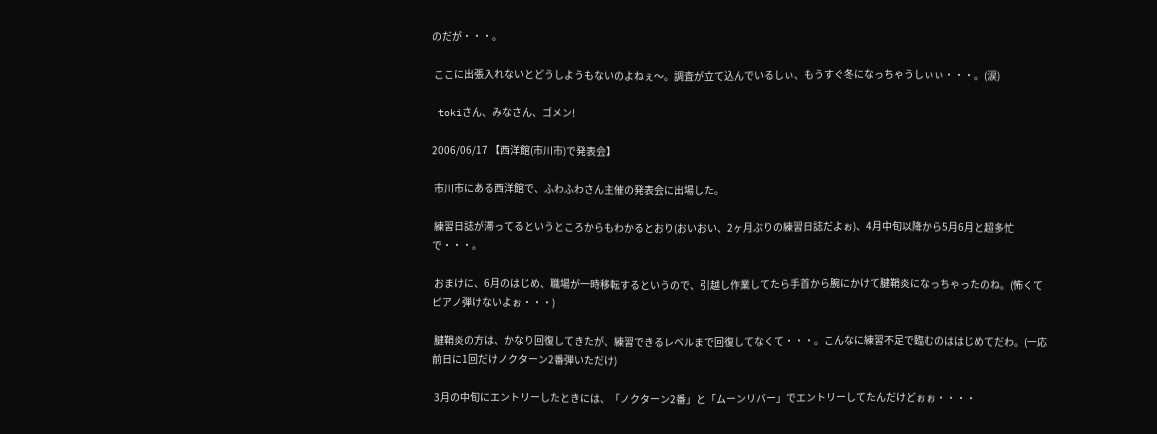のだが・・・。

 ここに出張入れないとどうしようもないのよねぇ〜。調査が立て込んでいるしぃ、もうすぐ冬になっちゃうしぃぃ・・・。(涙)

 tokiさん、みなさん、ゴメン!

2006/06/17 【西洋館(市川市)で発表会】

 市川市にある西洋館で、ふわふわさん主催の発表会に出場した。

 練習日誌が滞ってるというところからもわかるとおり(おいおい、2ヶ月ぶりの練習日誌だよぉ)、4月中旬以降から5月6月と超多忙で・・・。

 おまけに、6月のはじめ、職場が一時移転するというので、引越し作業してたら手首から腕にかけて腱鞘炎になっちゃったのね。(怖くてピアノ弾けないよぉ・・・)

 腱鞘炎の方は、かなり回復してきたが、練習できるレベルまで回復してなくて・・・。こんなに練習不足で臨むのははじめてだわ。(一応前日に1回だけノクターン2番弾いただけ)

 3月の中旬にエントリーしたときには、「ノクターン2番」と「ムーンリバー」でエントリーしてたんだけどぉぉ・・・・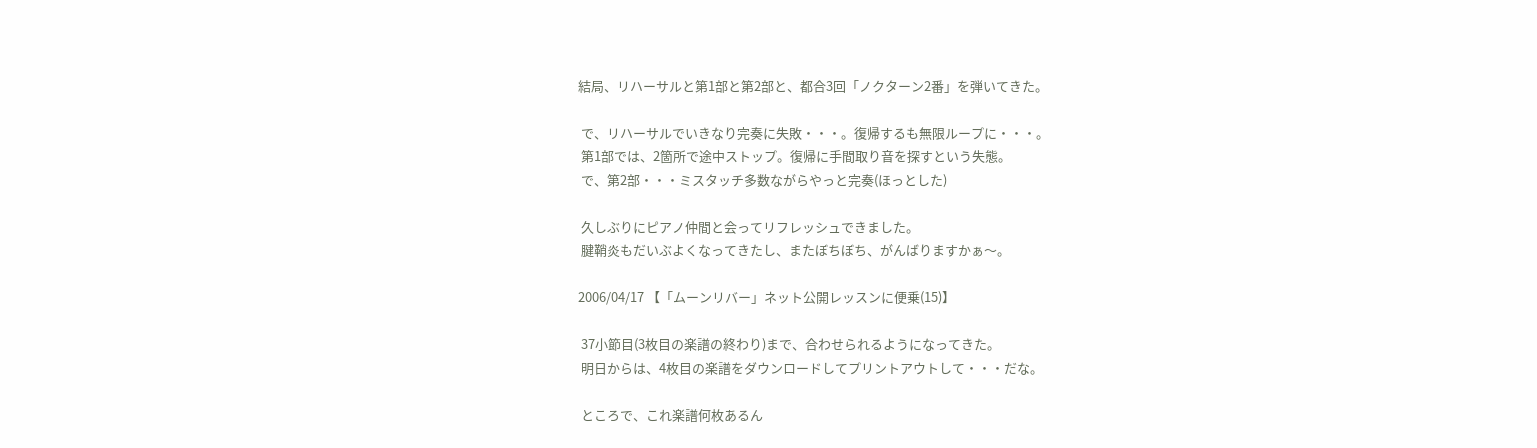結局、リハーサルと第1部と第2部と、都合3回「ノクターン2番」を弾いてきた。

 で、リハーサルでいきなり完奏に失敗・・・。復帰するも無限ループに・・・。
 第1部では、2箇所で途中ストップ。復帰に手間取り音を探すという失態。
 で、第2部・・・ミスタッチ多数ながらやっと完奏(ほっとした)

 久しぶりにピアノ仲間と会ってリフレッシュできました。
 腱鞘炎もだいぶよくなってきたし、またぼちぼち、がんばりますかぁ〜。

2006/04/17 【「ムーンリバー」ネット公開レッスンに便乗(15)】

 37小節目(3枚目の楽譜の終わり)まで、合わせられるようになってきた。
 明日からは、4枚目の楽譜をダウンロードしてプリントアウトして・・・だな。

 ところで、これ楽譜何枚あるん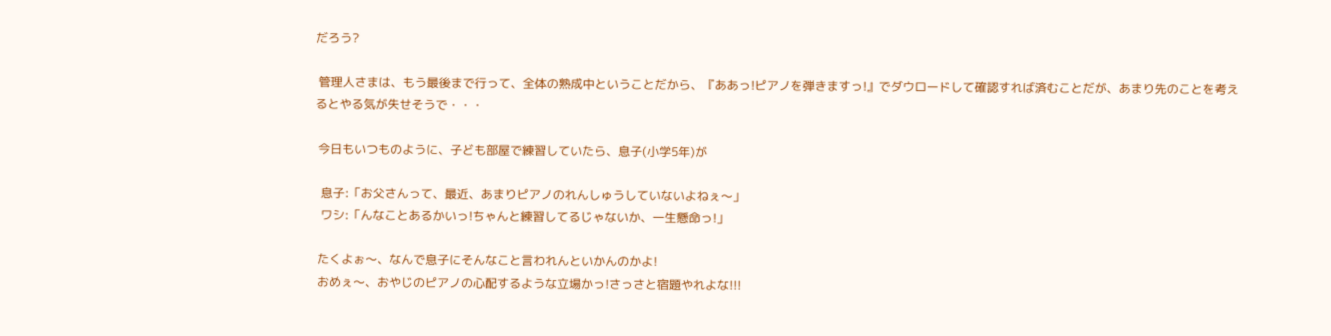だろう?

 管理人さまは、もう最後まで行って、全体の熟成中ということだから、『ああっ!ピアノを弾きますっ!』でダウロードして確認すれば済むことだが、あまり先のことを考えるとやる気が失せそうで・・・

 今日もいつものように、子ども部屋で練習していたら、息子(小学5年)が

  息子:「お父さんって、最近、あまりピアノのれんしゅうしていないよねぇ〜」
  ワシ:「んなことあるかいっ!ちゃんと練習してるじゃないか、一生懸命っ!」

 たくよぉ〜、なんで息子にそんなこと言われんといかんのかよ!
 おめぇ〜、おやじのピアノの心配するような立場かっ!さっさと宿題やれよな!!!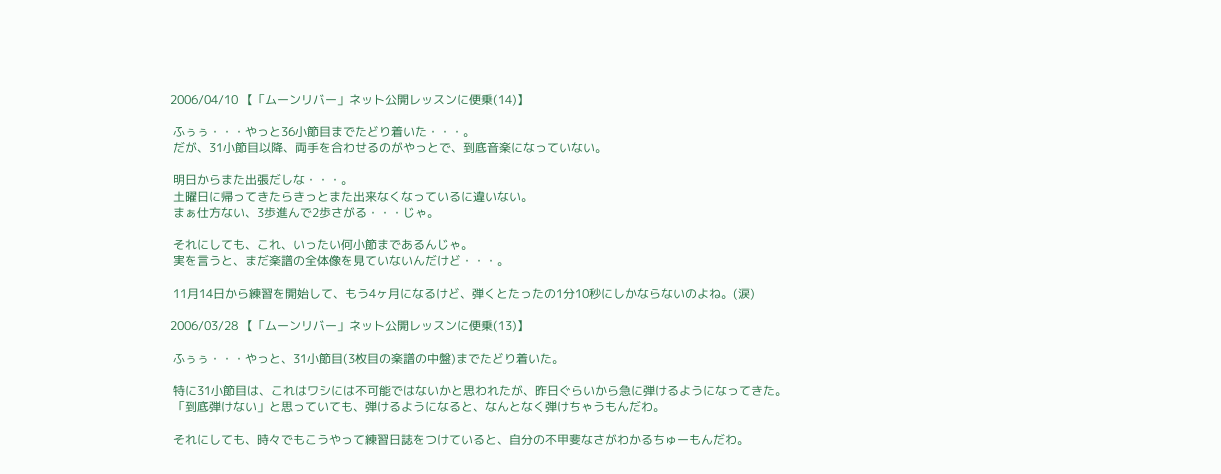2006/04/10 【「ムーンリバー」ネット公開レッスンに便乗(14)】

 ふぅぅ・・・やっと36小節目までたどり着いた・・・。
 だが、31小節目以降、両手を合わせるのがやっとで、到底音楽になっていない。

 明日からまた出張だしな・・・。
 土曜日に帰ってきたらきっとまた出来なくなっているに違いない。
 まぁ仕方ない、3歩進んで2歩さがる・・・じゃ。

 それにしても、これ、いったい何小節まであるんじゃ。
 実を言うと、まだ楽譜の全体像を見ていないんだけど・・・。

 11月14日から練習を開始して、もう4ヶ月になるけど、弾くとたったの1分10秒にしかならないのよね。(涙)

2006/03/28 【「ムーンリバー」ネット公開レッスンに便乗(13)】

 ふぅぅ・・・やっと、31小節目(3枚目の楽譜の中盤)までたどり着いた。

 特に31小節目は、これはワシには不可能ではないかと思われたが、昨日ぐらいから急に弾けるようになってきた。
 「到底弾けない」と思っていても、弾けるようになると、なんとなく弾けちゃうもんだわ。

 それにしても、時々でもこうやって練習日誌をつけていると、自分の不甲斐なさがわかるちゅーもんだわ。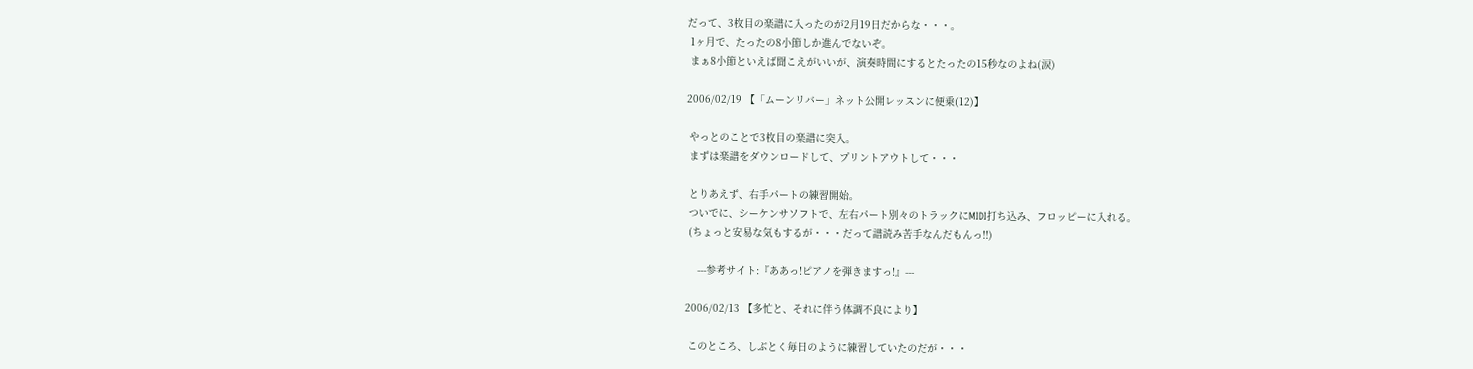だって、3枚目の楽譜に入ったのが2月19日だからな・・・。
 1ヶ月で、たったの8小節しか進んでないぞ。
 まぁ8小節といえば聞こえがいいが、演奏時間にするとたったの15秒なのよね(涙)

2006/02/19 【「ムーンリバー」ネット公開レッスンに便乗(12)】

 やっとのことで3枚目の楽譜に突入。
 まずは楽譜をダウンロードして、プリントアウトして・・・

 とりあえず、右手パートの練習開始。
 ついでに、シーケンサソフトで、左右パート別々のトラックにMIDI打ち込み、フロッピーに入れる。
 (ちょっと安易な気もするが・・・だって譜読み苦手なんだもんっ!!)

    ---参考サイト:『ああっ!ピアノを弾きますっ!』---

2006/02/13 【多忙と、それに伴う体調不良により】

 このところ、しぶとく毎日のように練習していたのだが・・・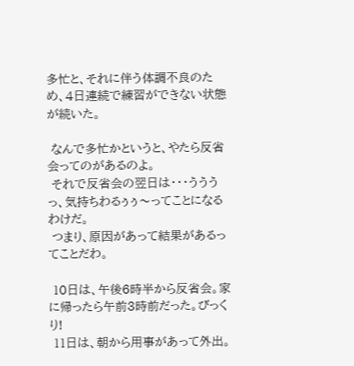多忙と、それに伴う体調不良のため、4日連続で練習ができない状態が続いた。

 なんで多忙かというと、やたら反省会ってのがあるのよ。
 それで反省会の翌日は・・・うううっ、気持ちわるぅぅ〜ってことになるわけだ。
 つまり、原因があって結果があるってことだわ。

 10日は、午後6時半から反省会。家に帰ったら午前3時前だった。びっくり!
 11日は、朝から用事があって外出。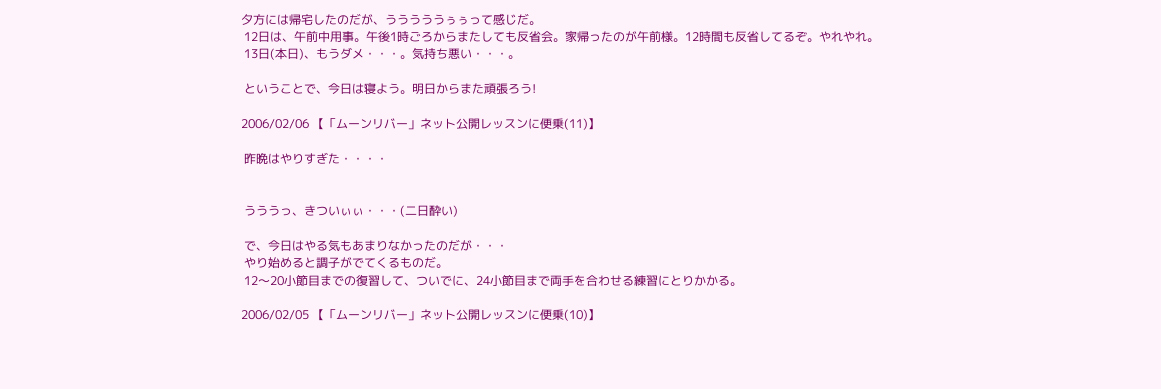夕方には帰宅したのだが、うううううぅぅって感じだ。
 12日は、午前中用事。午後1時ごろからまたしても反省会。家帰ったのが午前様。12時間も反省してるぞ。やれやれ。
 13日(本日)、もうダメ・・・。気持ち悪い・・・。

 ということで、今日は寝よう。明日からまた頑張ろう!

2006/02/06 【「ムーンリバー」ネット公開レッスンに便乗(11)】

 昨晩はやりすぎた・・・・


 うううっ、きついぃぃ・・・(二日酔い)

 で、今日はやる気もあまりなかったのだが・・・
 やり始めると調子がでてくるものだ。
 12〜20小節目までの復習して、ついでに、24小節目まで両手を合わせる練習にとりかかる。

2006/02/05 【「ムーンリバー」ネット公開レッスンに便乗(10)】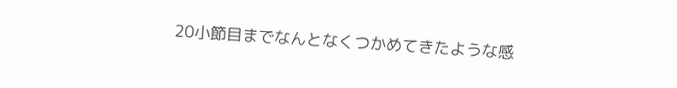20小節目までなんとなくつかめてきたような感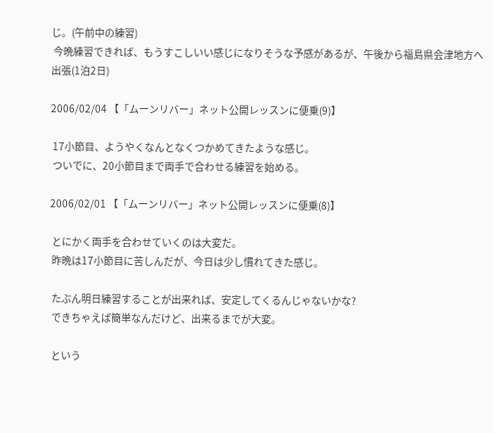じ。(午前中の練習)
 今晩練習できれば、もうすこしいい感じになりそうな予感があるが、午後から福島県会津地方へ出張(1泊2日)

2006/02/04 【「ムーンリバー」ネット公開レッスンに便乗(9)】

 17小節目、ようやくなんとなくつかめてきたような感じ。
 ついでに、20小節目まで両手で合わせる練習を始める。

2006/02/01 【「ムーンリバー」ネット公開レッスンに便乗(8)】

 とにかく両手を合わせていくのは大変だ。
 昨晩は17小節目に苦しんだが、今日は少し慣れてきた感じ。

 たぶん明日練習することが出来れば、安定してくるんじゃないかな?
 できちゃえば簡単なんだけど、出来るまでが大変。

 という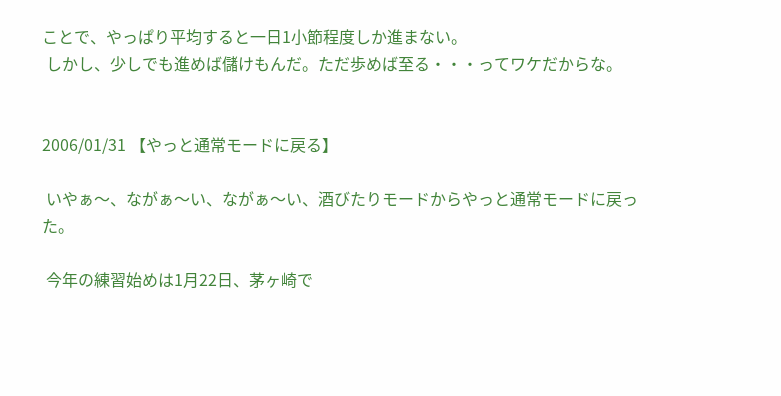ことで、やっぱり平均すると一日1小節程度しか進まない。
 しかし、少しでも進めば儲けもんだ。ただ歩めば至る・・・ってワケだからな。


2006/01/31 【やっと通常モードに戻る】

 いやぁ〜、ながぁ〜い、ながぁ〜い、酒びたりモードからやっと通常モードに戻った。

 今年の練習始めは1月22日、茅ヶ崎で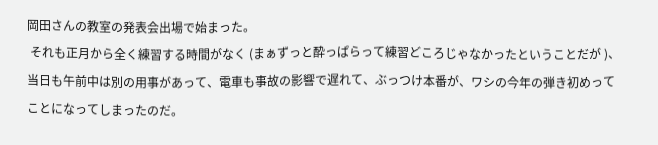岡田さんの教室の発表会出場で始まった。
 それも正月から全く練習する時間がなく (まぁずっと酔っぱらって練習どころじゃなかったということだが )、当日も午前中は別の用事があって、電車も事故の影響で遅れて、ぶっつけ本番が、ワシの今年の弾き初めってことになってしまったのだ。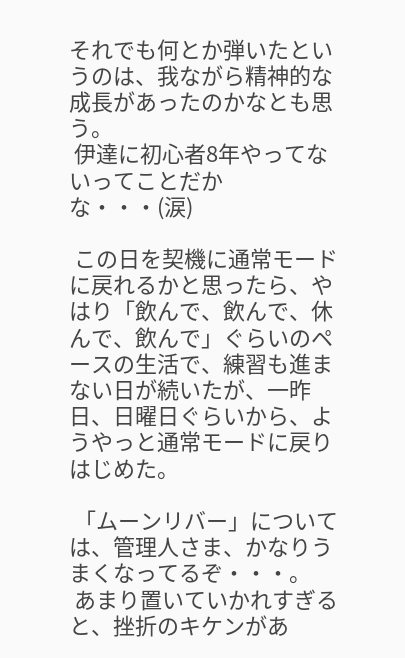それでも何とか弾いたというのは、我ながら精神的な成長があったのかなとも思う。
 伊達に初心者8年やってないってことだかな・・・(涙)

 この日を契機に通常モードに戻れるかと思ったら、やはり「飲んで、飲んで、休んで、飲んで」ぐらいのペースの生活で、練習も進まない日が続いたが、一昨日、日曜日ぐらいから、ようやっと通常モードに戻りはじめた。

 「ムーンリバー」については、管理人さま、かなりうまくなってるぞ・・・。
 あまり置いていかれすぎると、挫折のキケンがあ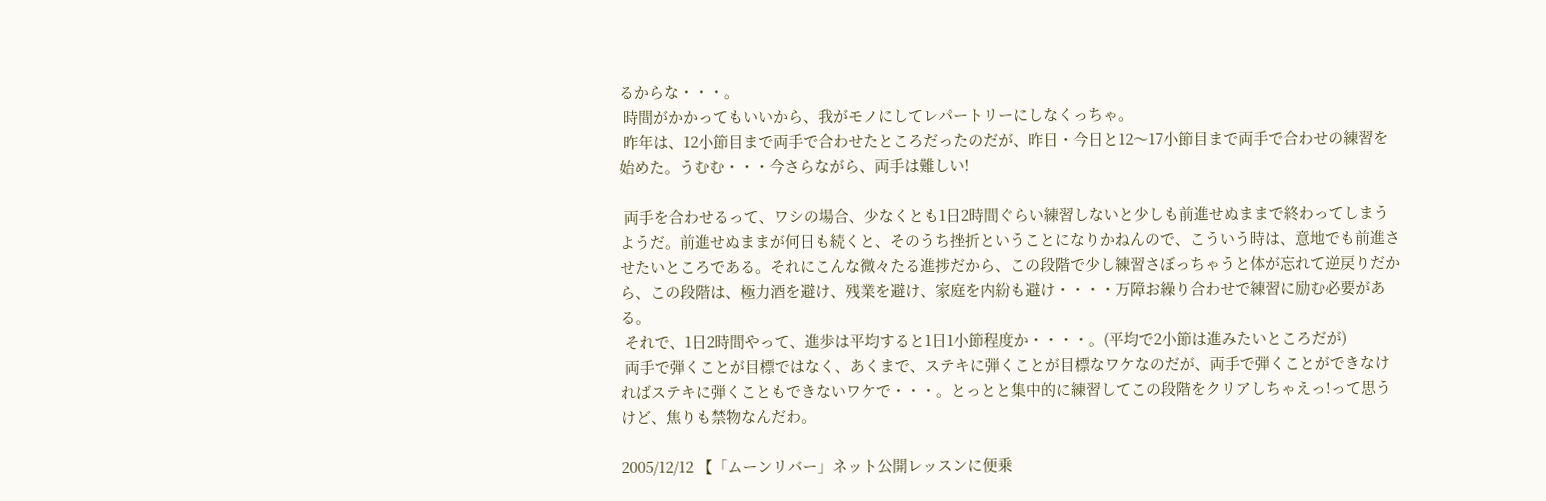るからな・・・。
 時間がかかってもいいから、我がモノにしてレパートリーにしなくっちゃ。
 昨年は、12小節目まで両手で合わせたところだったのだが、昨日・今日と12〜17小節目まで両手で合わせの練習を始めた。うむむ・・・今さらながら、両手は難しい!

 両手を合わせるって、ワシの場合、少なくとも1日2時間ぐらい練習しないと少しも前進せぬままで終わってしまうようだ。前進せぬままが何日も続くと、そのうち挫折ということになりかねんので、こういう時は、意地でも前進させたいところである。それにこんな微々たる進捗だから、この段階で少し練習さぼっちゃうと体が忘れて逆戻りだから、この段階は、極力酒を避け、残業を避け、家庭を内紛も避け・・・・万障お繰り合わせで練習に励む必要がある。
 それで、1日2時間やって、進歩は平均すると1日1小節程度か・・・・。(平均で2小節は進みたいところだが)
 両手で弾くことが目標ではなく、あくまで、ステキに弾くことが目標なワケなのだが、両手で弾くことができなければステキに弾くこともできないワケで・・・。とっとと集中的に練習してこの段階をクリアしちゃえっ!って思うけど、焦りも禁物なんだわ。

2005/12/12 【「ムーンリバー」ネット公開レッスンに便乗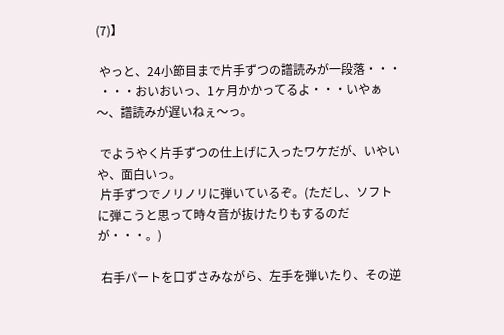(7)】

 やっと、24小節目まで片手ずつの譜読みが一段落・・・
 ・・・おいおいっ、1ヶ月かかってるよ・・・いやぁ〜、譜読みが遅いねぇ〜っ。

 でようやく片手ずつの仕上げに入ったワケだが、いやいや、面白いっ。
 片手ずつでノリノリに弾いているぞ。(ただし、ソフトに弾こうと思って時々音が抜けたりもするのだが・・・。)

 右手パートを口ずさみながら、左手を弾いたり、その逆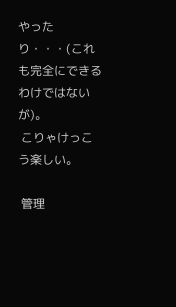やったり・・・(これも完全にできるわけではないが)。
 こりゃけっこう楽しい。

 管理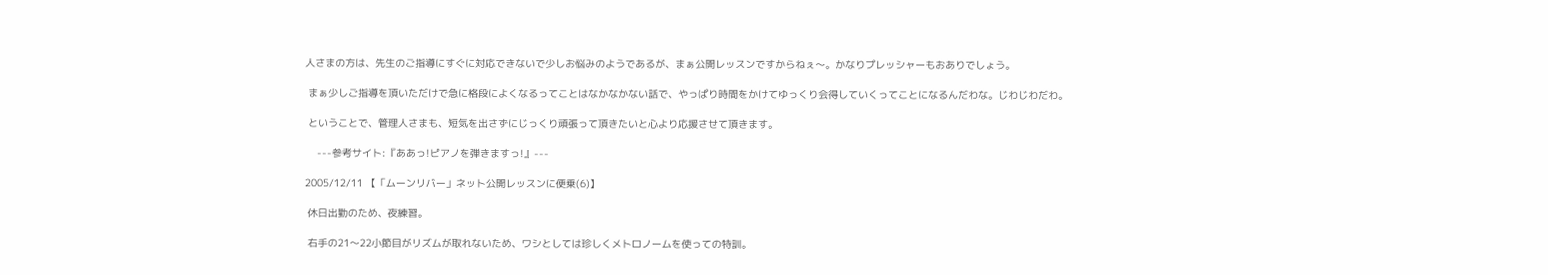人さまの方は、先生のご指導にすぐに対応できないで少しお悩みのようであるが、まぁ公開レッスンですからねぇ〜。かなりプレッシャーもおありでしょう。

 まぁ少しご指導を頂いただけで急に格段によくなるってことはなかなかない話で、やっぱり時間をかけてゆっくり会得していくってことになるんだわな。じわじわだわ。

 ということで、管理人さまも、短気を出さずにじっくり頑張って頂きたいと心より応援させて頂きます。

    ---参考サイト:『ああっ!ピアノを弾きますっ!』---

2005/12/11 【「ムーンリバー」ネット公開レッスンに便乗(6)】

 休日出勤のため、夜練習。

 右手の21〜22小節目がリズムが取れないため、ワシとしては珍しくメトロノームを使っての特訓。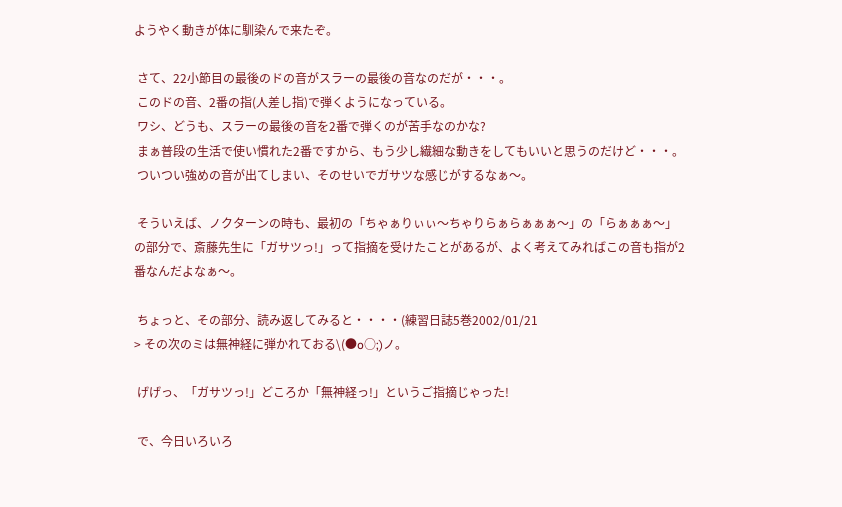ようやく動きが体に馴染んで来たぞ。

 さて、22小節目の最後のドの音がスラーの最後の音なのだが・・・。
 このドの音、2番の指(人差し指)で弾くようになっている。
 ワシ、どうも、スラーの最後の音を2番で弾くのが苦手なのかな?
 まぁ普段の生活で使い慣れた2番ですから、もう少し繊細な動きをしてもいいと思うのだけど・・・。
 ついつい強めの音が出てしまい、そのせいでガサツな感じがするなぁ〜。

 そういえば、ノクターンの時も、最初の「ちゃぁりぃぃ〜ちゃりらぁらぁぁぁ〜」の「らぁぁぁ〜」の部分で、斎藤先生に「ガサツっ!」って指摘を受けたことがあるが、よく考えてみればこの音も指が2番なんだよなぁ〜。

 ちょっと、その部分、読み返してみると・・・・(練習日誌5巻2002/01/21
> その次のミは無神経に弾かれておる\(●o○;)ノ。

 げげっ、「ガサツっ!」どころか「無神経っ!」というご指摘じゃった!

 で、今日いろいろ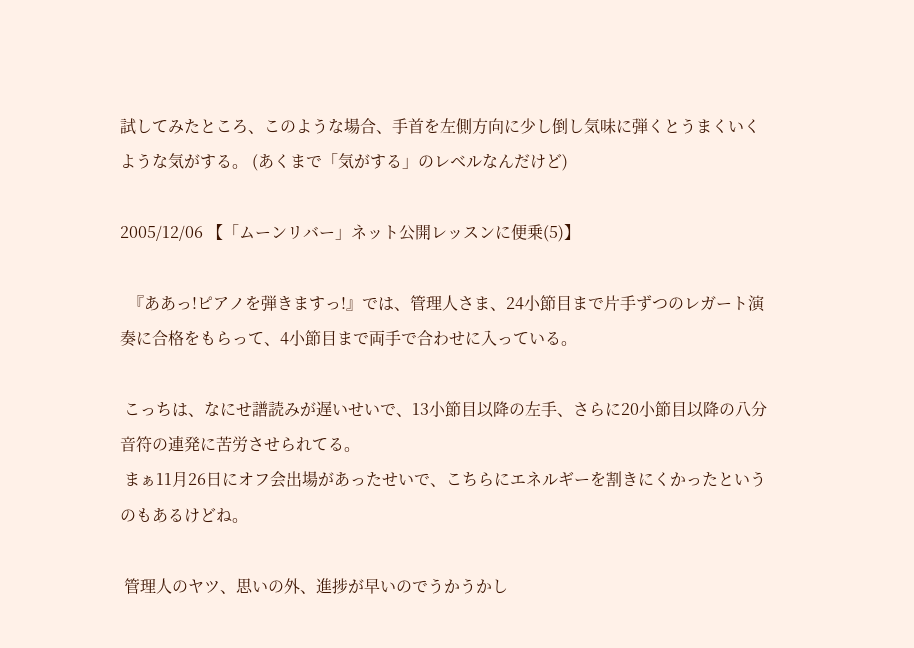試してみたところ、このような場合、手首を左側方向に少し倒し気味に弾くとうまくいくような気がする。 (あくまで「気がする」のレベルなんだけど)

2005/12/06 【「ムーンリバー」ネット公開レッスンに便乗(5)】

  『ああっ!ピアノを弾きますっ!』では、管理人さま、24小節目まで片手ずつのレガート演奏に合格をもらって、4小節目まで両手で合わせに入っている。

 こっちは、なにせ譜読みが遅いせいで、13小節目以降の左手、さらに20小節目以降の八分音符の連発に苦労させられてる。
 まぁ11月26日にオフ会出場があったせいで、こちらにエネルギーを割きにくかったというのもあるけどね。

 管理人のヤツ、思いの外、進捗が早いのでうかうかし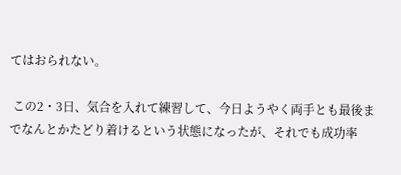てはおられない。

 この2・3日、気合を入れて練習して、今日ようやく両手とも最後までなんとかたどり着けるという状態になったが、それでも成功率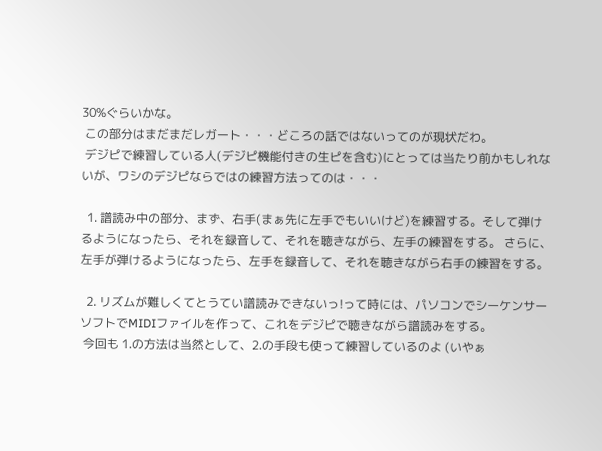30%ぐらいかな。
 この部分はまだまだレガート・・・どころの話ではないってのが現状だわ。
 デジピで練習している人(デジピ機能付きの生ピを含む)にとっては当たり前かもしれないが、ワシのデジピならではの練習方法ってのは・・・

  1. 譜読み中の部分、まず、右手(まぁ先に左手でもいいけど)を練習する。そして弾けるようになったら、それを録音して、それを聴きながら、左手の練習をする。 さらに、左手が弾けるようになったら、左手を録音して、それを聴きながら右手の練習をする。

  2. リズムが難しくてとうてい譜読みできないっ!って時には、パソコンでシーケンサーソフトでMIDIファイルを作って、これをデジピで聴きながら譜読みをする。
 今回も 1.の方法は当然として、2.の手段も使って練習しているのよ (いやぁ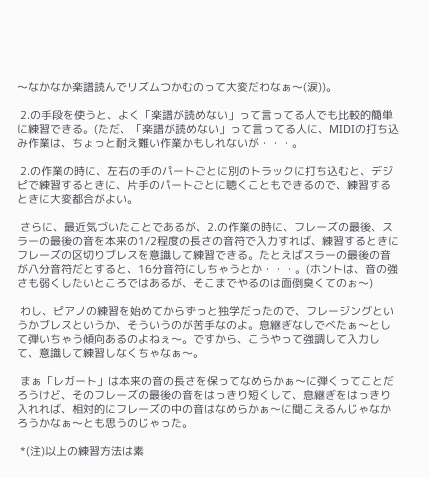〜なかなか楽譜読んでリズムつかむのって大変だわなぁ〜(涙))。

 2.の手段を使うと、よく「楽譜が読めない」って言ってる人でも比較的簡単に練習できる。(ただ、「楽譜が読めない」って言ってる人に、MIDIの打ち込み作業は、ちょっと耐え難い作業かもしれないが・・・。

 2.の作業の時に、左右の手のパートごとに別のトラックに打ち込むと、デジピで練習するときに、片手のパートごとに聴くこともできるので、練習するときに大変都合がよい。

 さらに、最近気づいたことであるが、2.の作業の時に、フレーズの最後、スラーの最後の音を本来の1/2程度の長さの音符で入力すれば、練習するときにフレーズの区切りブレスを意識して練習できる。たとえばスラーの最後の音が八分音符だとすると、16分音符にしちゃうとか・・・。(ホントは、音の強さも弱くしたいところではあるが、そこまでやるのは面倒臭くてのぉ〜)

 わし、ピアノの練習を始めてからずっと独学だったので、フレージングというかブレスというか、そういうのが苦手なのよ。息継ぎなしでべたぁ〜として弾いちゃう傾向あるのよねぇ〜。ですから、こうやって強調して入力して、意識して練習しなくちゃなぁ〜。

 まぁ「レガート」は本来の音の長さを保ってなめらかぁ〜に弾くってことだろうけど、そのフレーズの最後の音をはっきり短くして、息継ぎをはっきり入れれば、相対的にフレーズの中の音はなめらかぁ〜に聞こえるんじゃなかろうかなぁ〜とも思うのじゃった。

 *(注)以上の練習方法は素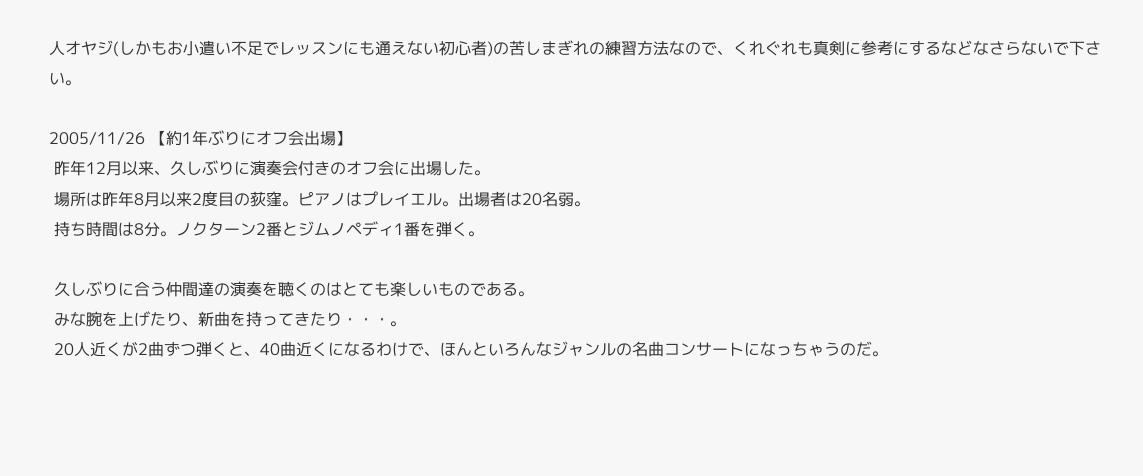人オヤジ(しかもお小遣い不足でレッスンにも通えない初心者)の苦しまぎれの練習方法なので、くれぐれも真剣に参考にするなどなさらないで下さい。

2005/11/26 【約1年ぶりにオフ会出場】
 昨年12月以来、久しぶりに演奏会付きのオフ会に出場した。
 場所は昨年8月以来2度目の荻窪。ピアノはプレイエル。出場者は20名弱。
 持ち時間は8分。ノクターン2番とジムノペディ1番を弾く。

 久しぶりに合う仲間達の演奏を聴くのはとても楽しいものである。
 みな腕を上げたり、新曲を持ってきたり・・・。
 20人近くが2曲ずつ弾くと、40曲近くになるわけで、ほんといろんなジャンルの名曲コンサートになっちゃうのだ。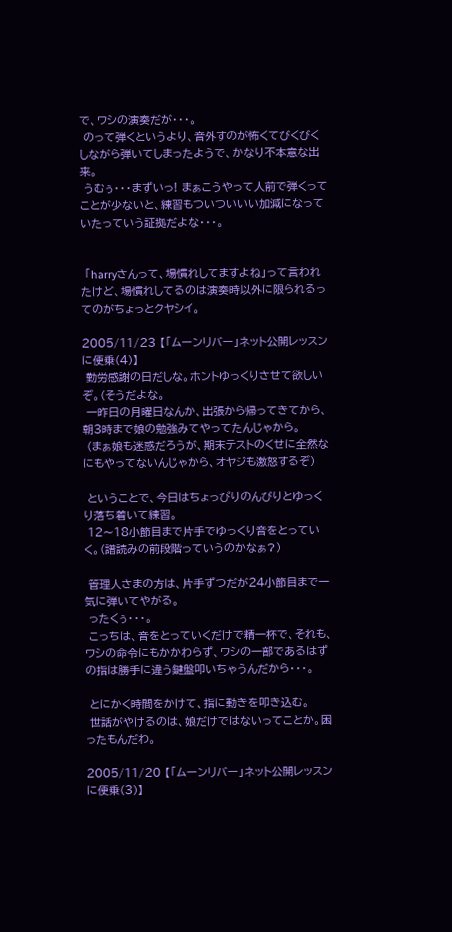で、ワシの演奏だが・・・。
 のって弾くというより、音外すのが怖くてびくびくしながら弾いてしまったようで、かなり不本意な出来。
 うむぅ・・・まずいっ! まぁこうやって人前で弾くってことが少ないと、練習もついついいい加減になっていたっていう証拠だよな・・・。


 「harryさんって、場慣れしてますよね」って言われたけど、場慣れしてるのは演奏時以外に限られるってのがちょっとクヤシイ。

2005/11/23 【「ムーンリバー」ネット公開レッスンに便乗(4)】
 勤労感謝の日だしな。ホントゆっくりさせて欲しいぞ。(そうだよな。
 一昨日の月曜日なんか、出張から帰ってきてから、朝3時まで娘の勉強みてやってたんじゃから。
 (まぁ娘も迷惑だろうが、期末テストのくせに全然なにもやってないんじゃから、オヤジも激怒するぞ)

 ということで、今日はちょっぴりのんびりとゆっくり落ち着いて練習。
 12〜18小節目まで片手でゆっくり音をとっていく。(譜読みの前段階っていうのかなぁ?)

 管理人さまの方は、片手ずつだが24小節目まで一気に弾いてやがる。
 ったくぅ・・・。
 こっちは、音をとっていくだけで精一杯で、それも、ワシの命令にもかかわらず、ワシの一部であるはずの指は勝手に違う鍵盤叩いちゃうんだから・・・。

 とにかく時間をかけて、指に動きを叩き込む。
 世話がやけるのは、娘だけではないってことか。困ったもんだわ。

2005/11/20 【「ムーンリバー」ネット公開レッスンに便乗(3)】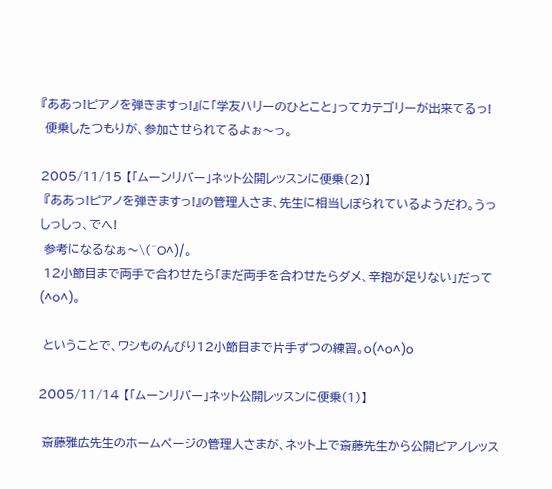『ああっ!ピアノを弾きますっ!』に「学友ハリーのひとこと」ってカテゴリーが出来てるっ!
 便乗したつもりが、参加させられてるよぉ〜っ。

2005/11/15 【「ムーンリバー」ネット公開レッスンに便乗(2)】
 『ああっ!ピアノを弾きますっ!』の管理人さま、先生に相当しぼられているようだわ。うっしっしっ、でへ!
 参考になるなぁ〜\(^O^)/。
 12小節目まで両手で合わせたら「まだ両手を合わせたらダメ、辛抱が足りない」だって(^o^)。

 ということで、ワシものんびり12小節目まで片手ずつの練習。o(^o^)o

2005/11/14 【「ムーンリバー」ネット公開レッスンに便乗(1)】

 斎藤雅広先生のホームページの管理人さまが、ネット上で斎藤先生から公開ピアノレッス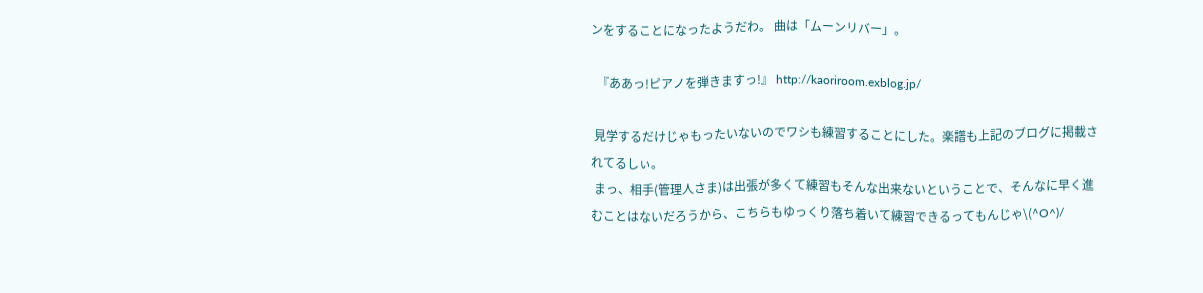ンをすることになったようだわ。 曲は「ムーンリバー」。

  『ああっ!ピアノを弾きますっ!』 http://kaoriroom.exblog.jp/

 見学するだけじゃもったいないのでワシも練習することにした。楽譜も上記のブログに掲載されてるしぃ。
 まっ、相手(管理人さま)は出張が多くて練習もそんな出来ないということで、そんなに早く進むことはないだろうから、こちらもゆっくり落ち着いて練習できるってもんじゃ\(^O^)/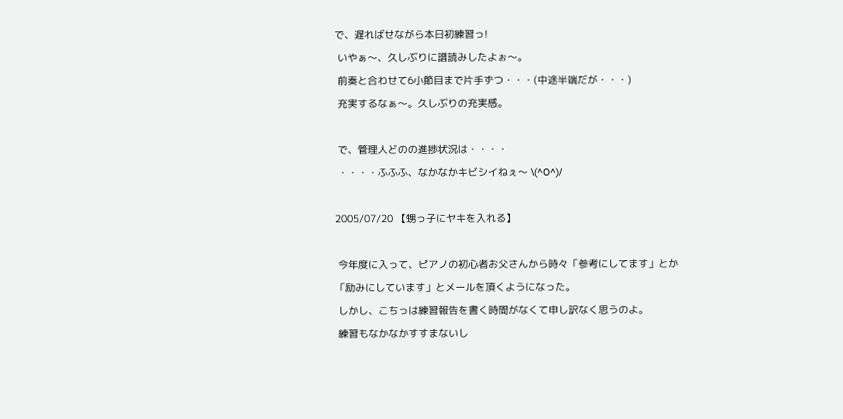で、遅ればせながら本日初練習っ!
 いやぁ〜、久しぶりに譜読みしたよぉ〜。
 前奏と合わせて6小節目まで片手ずつ・・・(中途半端だが・・・)
 充実するなぁ〜。久しぶりの充実感。

 で、管理人どのの進捗状況は・・・・
 ・・・・ふふふ、なかなかキビシイねぇ〜 \(^O^)/

2005/07/20 【甥っ子にヤキを入れる】

 今年度に入って、ピアノの初心者お父さんから時々「参考にしてます」とか「励みにしています」とメールを頂くようになった。
 しかし、こちっは練習報告を書く時間がなくて申し訳なく思うのよ。
 練習もなかなかすすまないし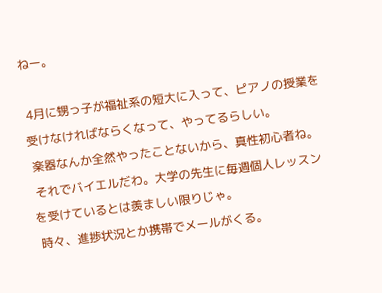ねー。

 4月に甥っ子が福祉系の短大に入って、ピアノの授業を受けなければならくなって、やってるらしい。
 楽器なんか全然やったことないから、真性初心者ね。
 それでバイエルだわ。大学の先生に毎週個人レッスンを受けているとは羨ましい限りじゃ。
 時々、進捗状況とか携帯でメールがくる。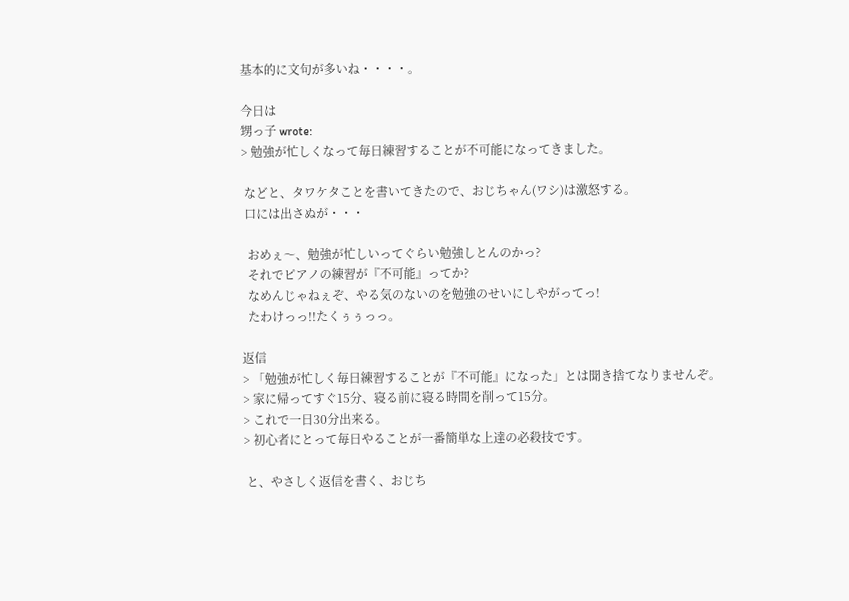基本的に文句が多いね・・・・。

今日は
甥っ子 wrote:
> 勉強が忙しくなって毎日練習することが不可能になってきました。

 などと、タワケタことを書いてきたので、おじちゃん(ワシ)は激怒する。
 口には出さぬが・・・

  おめぇ〜、勉強が忙しいってぐらい勉強しとんのかっ?
  それでピアノの練習が『不可能』ってか?
  なめんじゃねぇぞ、やる気のないのを勉強のせいにしやがってっ!
  たわけっっ!!たくぅぅっっ。

返信
> 「勉強が忙しく毎日練習することが『不可能』になった」とは聞き捨てなりませんぞ。
> 家に帰ってすぐ15分、寝る前に寝る時間を削って15分。
> これで一日30分出来る。
> 初心者にとって毎日やることが一番簡単な上達の必殺技です。

 と、やさしく返信を書く、おじち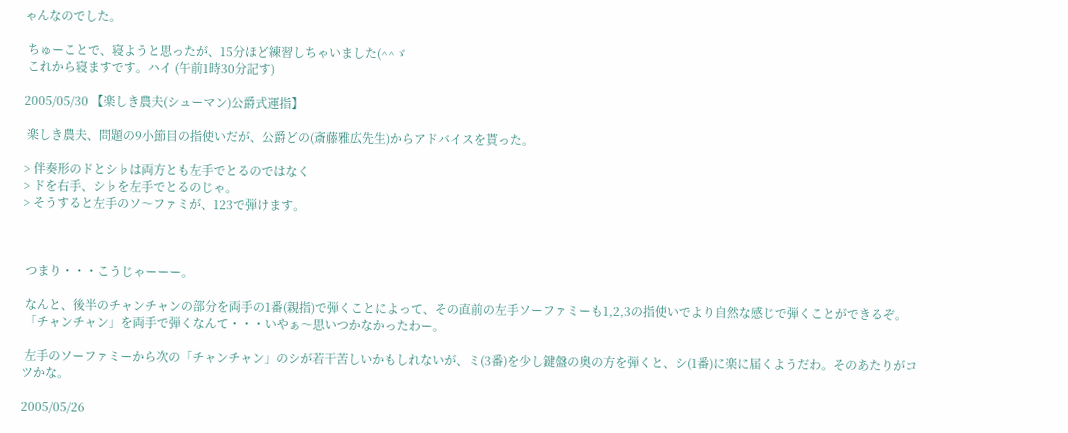ゃんなのでした。

 ちゅーことで、寝ようと思ったが、15分ほど練習しちゃいました(^^ゞ
 これから寝ますです。ハイ (午前1時30分記す)

2005/05/30 【楽しき農夫(シューマン)公爵式運指】

 楽しき農夫、問題の9小節目の指使いだが、公爵どの(斎藤雅広先生)からアドバイスを貰った。

> 伴奏形のドとシ♭は両方とも左手でとるのではなく
> ドを右手、シ♭を左手でとるのじゃ。
> そうすると左手のソ〜ファミが、123で弾けます。



 つまり・・・こうじゃーーー。

 なんと、後半のチャンチャンの部分を両手の1番(親指)で弾くことによって、その直前の左手ソーファミーも1,2,3の指使いでより自然な感じで弾くことができるぞ。
 「チャンチャン」を両手で弾くなんて・・・いやぁ〜思いつかなかったわー。

 左手のソーファミーから次の「チャンチャン」のシが若干苦しいかもしれないが、ミ(3番)を少し鍵盤の奥の方を弾くと、シ(1番)に楽に届くようだわ。そのあたりがコツかな。

2005/05/26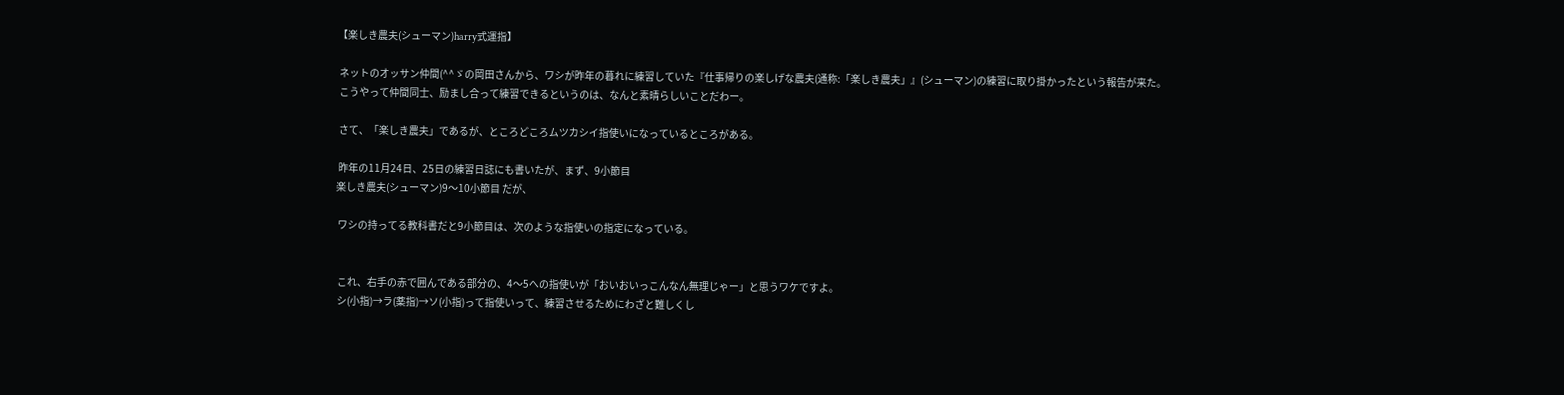【楽しき農夫(シューマン)harry式運指】

 ネットのオッサン仲間(^^ゞの岡田さんから、ワシが昨年の暮れに練習していた『仕事帰りの楽しげな農夫(通称:「楽しき農夫」』(シューマン)の練習に取り掛かったという報告が来た。
 こうやって仲間同士、励まし合って練習できるというのは、なんと素晴らしいことだわー。

 さて、「楽しき農夫」であるが、ところどころムツカシイ指使いになっているところがある。

 昨年の11月24日、25日の練習日誌にも書いたが、まず、9小節目
楽しき農夫(シューマン)9〜10小節目 だが、

 ワシの持ってる教科書だと9小節目は、次のような指使いの指定になっている。


 これ、右手の赤で囲んである部分の、4〜5への指使いが「おいおいっこんなん無理じゃー」と思うワケですよ。
 シ(小指)→ラ(薬指)→ソ(小指)って指使いって、練習させるためにわざと難しくし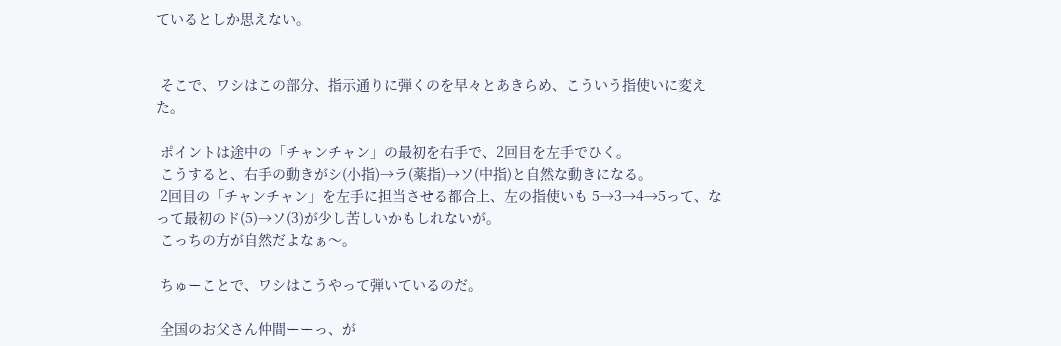ているとしか思えない。


 そこで、ワシはこの部分、指示通りに弾くのを早々とあきらめ、こういう指使いに変えた。

 ポイントは途中の「チャンチャン」の最初を右手で、2回目を左手でひく。
 こうすると、右手の動きがシ(小指)→ラ(薬指)→ソ(中指)と自然な動きになる。
 2回目の「チャンチャン」を左手に担当させる都合上、左の指使いも 5→3→4→5って、なって最初のド(5)→ソ(3)が少し苦しいかもしれないが。
 こっちの方が自然だよなぁ〜。

 ちゅーことで、ワシはこうやって弾いているのだ。

 全国のお父さん仲間ーーっ、が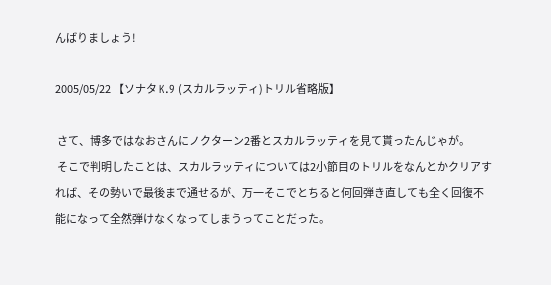んばりましょう!

2005/05/22 【ソナタ K.9 (スカルラッティ)トリル省略版】

 さて、博多ではなおさんにノクターン2番とスカルラッティを見て貰ったんじゃが。
 そこで判明したことは、スカルラッティについては2小節目のトリルをなんとかクリアすれば、その勢いで最後まで通せるが、万一そこでとちると何回弾き直しても全く回復不能になって全然弾けなくなってしまうってことだった。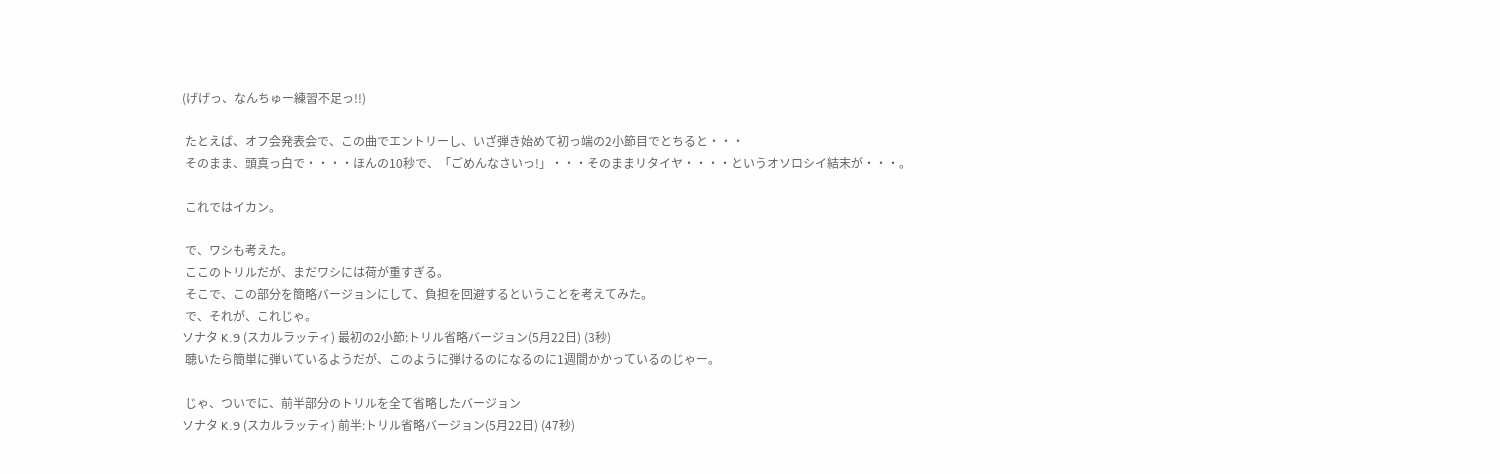(げげっ、なんちゅー練習不足っ!!)

 たとえば、オフ会発表会で、この曲でエントリーし、いざ弾き始めて初っ端の2小節目でとちると・・・
 そのまま、頭真っ白で・・・・ほんの10秒で、「ごめんなさいっ!」・・・そのままリタイヤ・・・・というオソロシイ結末が・・・。

 これではイカン。

 で、ワシも考えた。
 ここのトリルだが、まだワシには荷が重すぎる。
 そこで、この部分を簡略バージョンにして、負担を回避するということを考えてみた。
 で、それが、これじゃ。
ソナタ K.9 (スカルラッティ) 最初の2小節:トリル省略バージョン(5月22日) (3秒)
 聴いたら簡単に弾いているようだが、このように弾けるのになるのに1週間かかっているのじゃー。

 じゃ、ついでに、前半部分のトリルを全て省略したバージョン
ソナタ K.9 (スカルラッティ) 前半:トリル省略バージョン(5月22日) (47秒)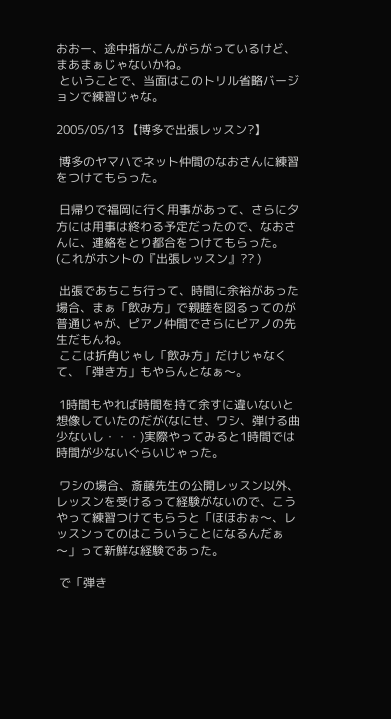おおー、途中指がこんがらがっているけど、まあまぁじゃないかね。
 ということで、当面はこのトリル省略バージョンで練習じゃな。

2005/05/13 【博多で出張レッスン?】

 博多のヤマハでネット仲間のなおさんに練習をつけてもらった。

 日帰りで福岡に行く用事があって、さらに夕方には用事は終わる予定だったので、なおさんに、連絡をとり都合をつけてもらった。 (これがホントの『出張レッスン』?? )

 出張であちこち行って、時間に余裕があった場合、まぁ「飲み方」で親睦を図るってのが普通じゃが、ピアノ仲間でさらにピアノの先生だもんね。
 ここは折角じゃし「飲み方」だけじゃなくて、「弾き方」もやらんとなぁ〜。

 1時間もやれば時間を持て余すに違いないと想像していたのだが(なにせ、ワシ、弾ける曲少ないし・・・)実際やってみると1時間では時間が少ないぐらいじゃった。

 ワシの場合、斎藤先生の公開レッスン以外、レッスンを受けるって経験がないので、こうやって練習つけてもらうと「ほほおぉ〜、レッスンってのはこういうことになるんだぁ〜」って新鮮な経験であった。

 で「弾き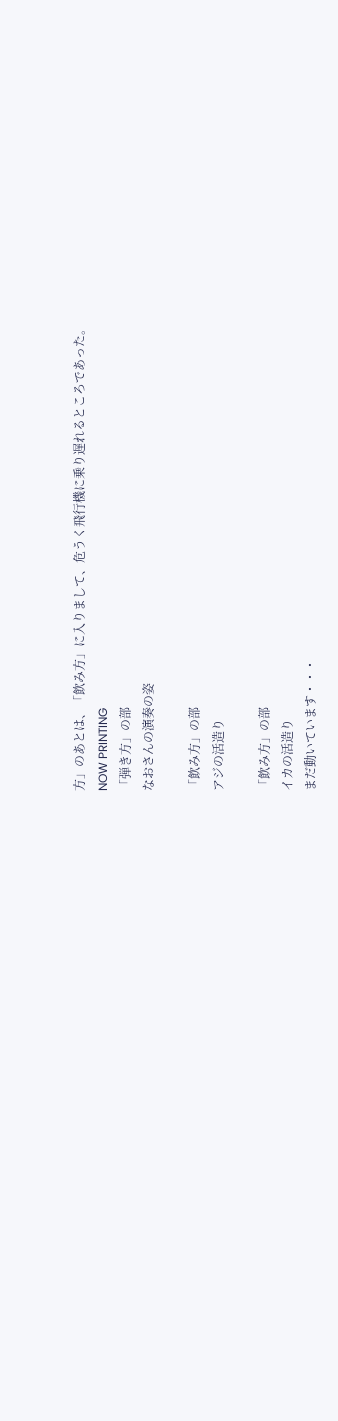方」のあとは、「飲み方」に入りまして、危うく飛行機に乗り遅れるところであった。
NOW PRINTING
「弾き方」の部
なおさんの演奏の姿

「飲み方」の部
アジの活造り

「飲み方」の部
イカの活造り
まだ動いています・・・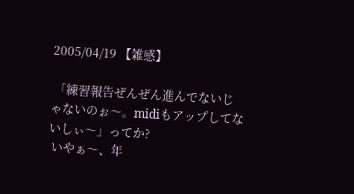2005/04/19 【雑感】

 「練習報告ぜんぜん進んでないじゃないのぉ〜。midiもアップしてないしぃ〜」ってか?
 いやぁ〜、年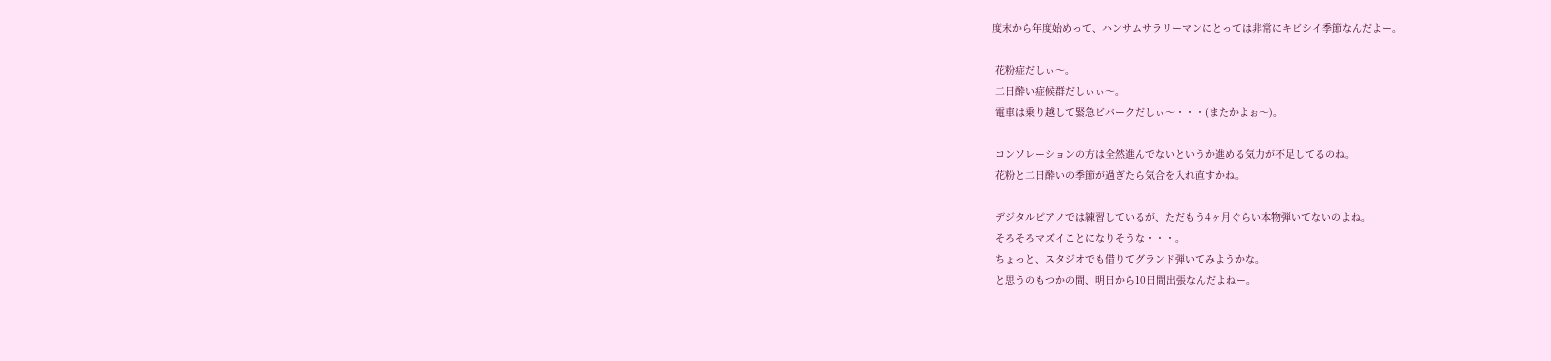度末から年度始めって、ハンサムサラリーマンにとっては非常にキビシイ季節なんだよー。

 花粉症だしぃ〜。
 二日酔い症候群だしぃぃ〜。
 電車は乗り越して緊急ビバークだしぃ〜・・・(またかよぉ〜)。

 コンソレーションの方は全然進んでないというか進める気力が不足してるのね。
 花粉と二日酔いの季節が過ぎたら気合を入れ直すかね。

 デジタルピアノでは練習しているが、ただもう4ヶ月ぐらい本物弾いてないのよね。
 そろそろマズイことになりそうな・・・。
 ちょっと、スタジオでも借りてグランド弾いてみようかな。
 と思うのもつかの間、明日から10日間出張なんだよねー。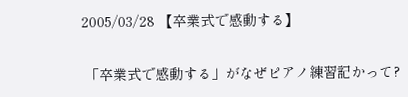2005/03/28 【卒業式で感動する】

 「卒業式で感動する」がなぜピアノ練習記かって?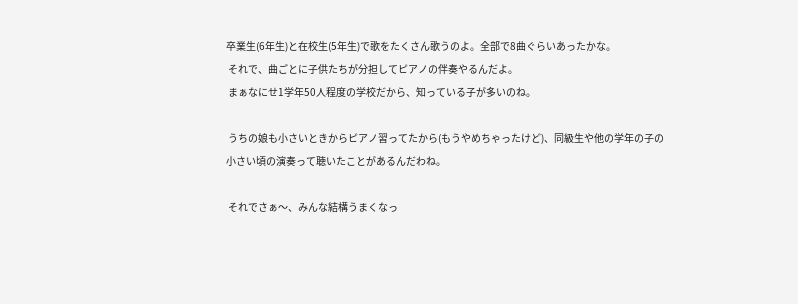卒業生(6年生)と在校生(5年生)で歌をたくさん歌うのよ。全部で8曲ぐらいあったかな。
 それで、曲ごとに子供たちが分担してピアノの伴奏やるんだよ。
 まぁなにせ1学年50人程度の学校だから、知っている子が多いのね。

 うちの娘も小さいときからピアノ習ってたから(もうやめちゃったけど)、同級生や他の学年の子の小さい頃の演奏って聴いたことがあるんだわね。

 それでさぁ〜、みんな結構うまくなっ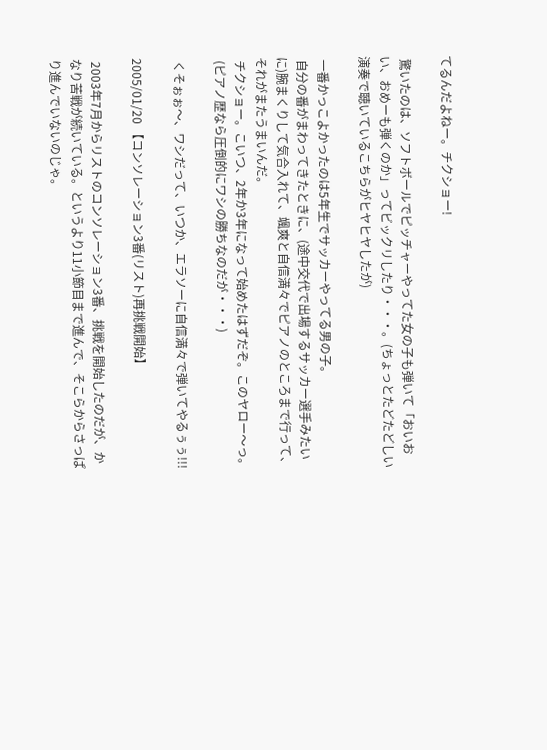てるんだよねー。チクショー!

 驚いたのは、ソフトボールでピッチャーやってた女の子も弾いて「おいおい、おめーも弾くのか」ってビックリしたり・・・。(ちょっとたどたどしい演奏で聴いているこちらがヒヤヒヤしたが)

 一番かっこよかったのは5年生でサッカーやってる男の子。
 自分の番がまわってきたときに、(途中交代で出場するサッカー選手みたいに)腕まくりして気合入れて、颯爽と自信満々でピアノのところまで行って、それがまたうまいんだ。
 チクショー。こいつ、2年か3年になって始めたはずだぞ。このヤロー〜っ。
 (ピアノ歴なら圧倒的にワシの勝ちなのだが・・・)

 くそぉぉ〜、ワシだって、いつか、エラソーに自信満々で弾いてやるぅぅ!!!

2005/01/20 【コンソレーション3番(リスト)再挑戦開始】

 2003年7月からリストのコンソレーション3番、挑戦を開始したのだが、かなり苦戦が続いている。というより11小節目まで進んで、そこらからさっぱり進んでいないのじゃ。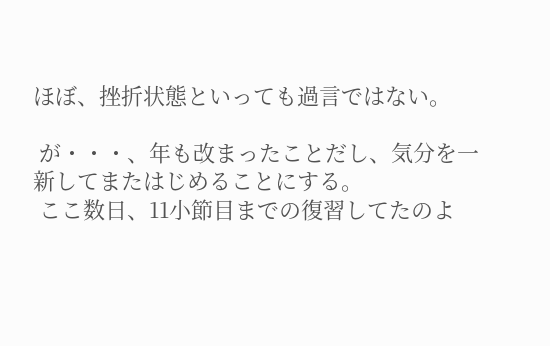ほぼ、挫折状態といっても過言ではない。

 が・・・、年も改まったことだし、気分を一新してまたはじめることにする。
 ここ数日、11小節目までの復習してたのよ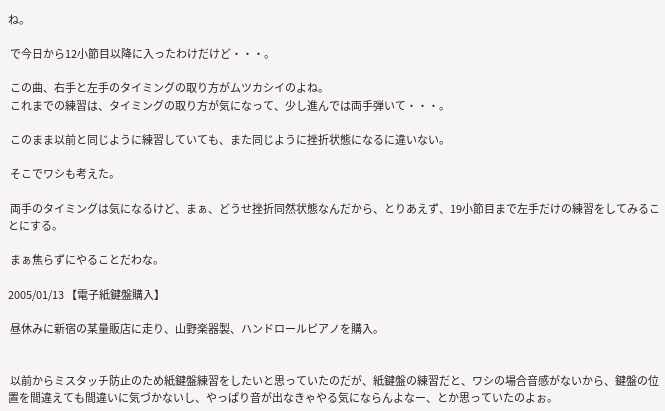ね。

 で今日から12小節目以降に入ったわけだけど・・・。

 この曲、右手と左手のタイミングの取り方がムツカシイのよね。
 これまでの練習は、タイミングの取り方が気になって、少し進んでは両手弾いて・・・。

 このまま以前と同じように練習していても、また同じように挫折状態になるに違いない。

 そこでワシも考えた。

 両手のタイミングは気になるけど、まぁ、どうせ挫折同然状態なんだから、とりあえず、19小節目まで左手だけの練習をしてみることにする。

 まぁ焦らずにやることだわな。

2005/01/13 【電子紙鍵盤購入】

 昼休みに新宿の某量販店に走り、山野楽器製、ハンドロールピアノを購入。


 以前からミスタッチ防止のため紙鍵盤練習をしたいと思っていたのだが、紙鍵盤の練習だと、ワシの場合音感がないから、鍵盤の位置を間違えても間違いに気づかないし、やっぱり音が出なきゃやる気にならんよなー、とか思っていたのよぉ。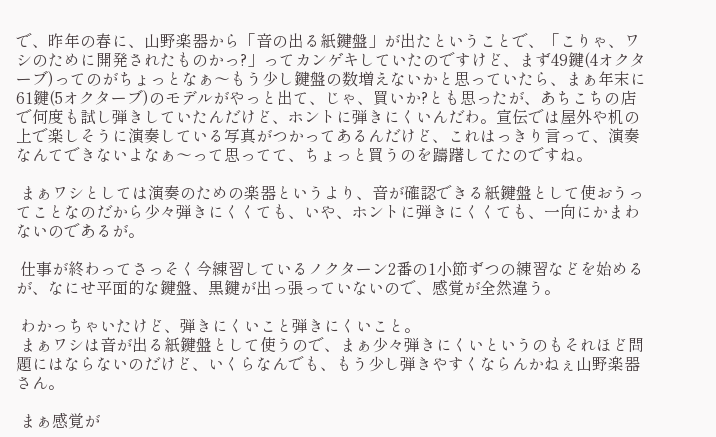で、昨年の春に、山野楽器から「音の出る紙鍵盤」が出たということで、「こりゃ、ワシのために開発されたものかっ?」ってカンゲキしていたのですけど、まず49鍵(4オクターブ)ってのがちょっとなぁ〜もう少し鍵盤の数増えないかと思っていたら、まぁ年末に61鍵(5オクターブ)のモデルがやっと出て、じゃ、買いか?とも思ったが、あちこちの店で何度も試し弾きしていたんだけど、ホントに弾きにくいんだわ。宣伝では屋外や机の上で楽しそうに演奏している写真がつかってあるんだけど、これはっきり言って、演奏なんてできないよなぁ〜って思ってて、ちょっと買うのを躊躇してたのですね。

 まぁワシとしては演奏のための楽器というより、音が確認できる紙鍵盤として使おうってことなのだから少々弾きにくくても、いや、ホントに弾きにくくても、一向にかまわないのであるが。

 仕事が終わってさっそく今練習しているノクターン2番の1小節ずつの練習などを始めるが、なにせ平面的な鍵盤、黒鍵が出っ張っていないので、感覚が全然違う。

 わかっちゃいたけど、弾きにくいこと弾きにくいこと。
 まぁワシは音が出る紙鍵盤として使うので、まぁ少々弾きにくいというのもそれほど問題にはならないのだけど、いくらなんでも、もう少し弾きやすくならんかねぇ山野楽器さん。

 まぁ感覚が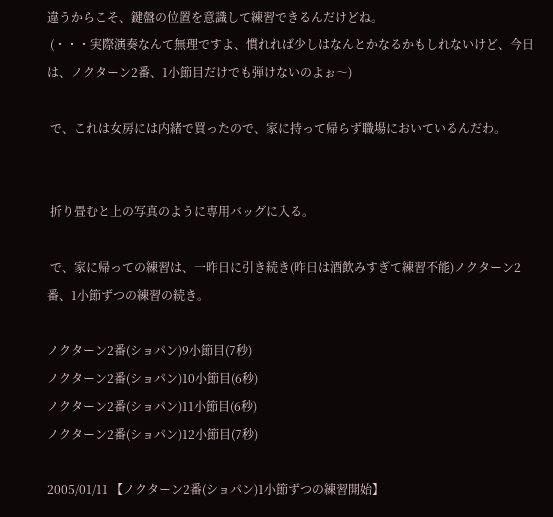違うからこそ、鍵盤の位置を意識して練習できるんだけどね。
 (・・・実際演奏なんて無理ですよ、慣れれば少しはなんとかなるかもしれないけど、今日は、ノクターン2番、1小節目だけでも弾けないのよぉ〜)

 で、これは女房には内緒で買ったので、家に持って帰らず職場においているんだわ。


 折り畳むと上の写真のように専用バッグに入る。

 で、家に帰っての練習は、一昨日に引き続き(昨日は酒飲みすぎて練習不能)ノクターン2番、1小節ずつの練習の続き。

ノクターン2番(ショパン)9小節目(7秒)
ノクターン2番(ショパン)10小節目(6秒)
ノクターン2番(ショパン)11小節目(6秒)
ノクターン2番(ショパン)12小節目(7秒)

2005/01/11 【ノクターン2番(ショパン)1小節ずつの練習開始】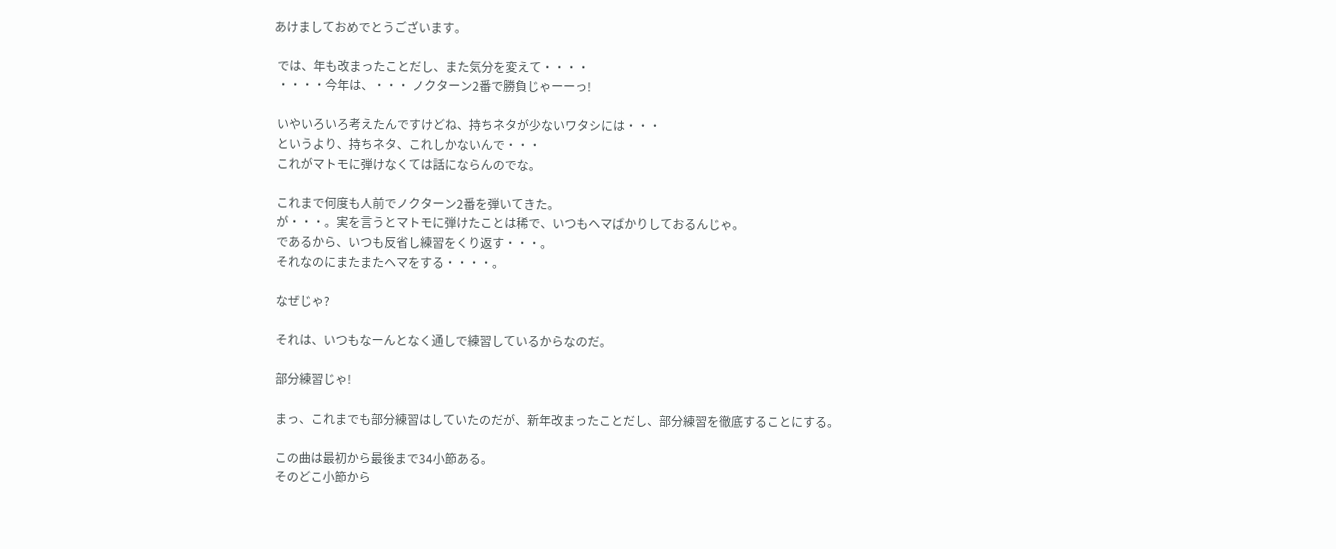あけましておめでとうございます。

 では、年も改まったことだし、また気分を変えて・・・・
 ・・・・今年は、・・・ ノクターン2番で勝負じゃーーっ!

 いやいろいろ考えたんですけどね、持ちネタが少ないワタシには・・・
 というより、持ちネタ、これしかないんで・・・
 これがマトモに弾けなくては話にならんのでな。

 これまで何度も人前でノクターン2番を弾いてきた。
 が・・・。実を言うとマトモに弾けたことは稀で、いつもヘマばかりしておるんじゃ。
 であるから、いつも反省し練習をくり返す・・・。
 それなのにまたまたヘマをする・・・・。

 なぜじゃ?

 それは、いつもなーんとなく通しで練習しているからなのだ。

 部分練習じゃ!

 まっ、これまでも部分練習はしていたのだが、新年改まったことだし、部分練習を徹底することにする。

 この曲は最初から最後まで34小節ある。
 そのどこ小節から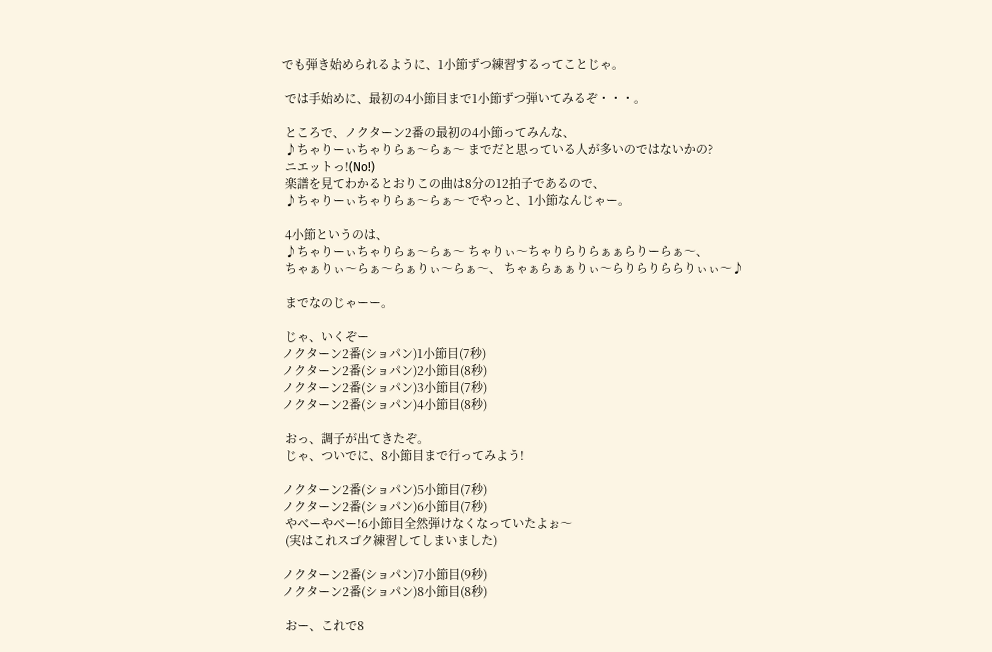でも弾き始められるように、1小節ずつ練習するってことじゃ。

 では手始めに、最初の4小節目まで1小節ずつ弾いてみるぞ・・・。

 ところで、ノクターン2番の最初の4小節ってみんな、
 ♪ちゃりーぃちゃりらぁ〜らぁ〜 までだと思っている人が多いのではないかの?
 ニエットっ!(No!)
 楽譜を見てわかるとおりこの曲は8分の12拍子であるので、
 ♪ちゃりーぃちゃりらぁ〜らぁ〜 でやっと、1小節なんじゃー。

 4小節というのは、
 ♪ちゃりーぃちゃりらぁ〜らぁ〜 ちゃりぃ〜ちゃりらりらぁぁらりーらぁ〜、
 ちゃぁりぃ〜らぁ〜らぁりぃ〜らぁ〜、 ちゃぁらぁぁりぃ〜らりらりららりぃぃ〜♪

 までなのじゃーー。

 じゃ、いくぞー
ノクターン2番(ショパン)1小節目(7秒)
ノクターン2番(ショパン)2小節目(8秒)
ノクターン2番(ショパン)3小節目(7秒)
ノクターン2番(ショパン)4小節目(8秒)

 おっ、調子が出てきたぞ。
 じゃ、ついでに、8小節目まで行ってみよう!

ノクターン2番(ショパン)5小節目(7秒)
ノクターン2番(ショパン)6小節目(7秒)
 やべーやべー!6小節目全然弾けなくなっていたよぉ〜
 (実はこれスゴク練習してしまいました)

ノクターン2番(ショパン)7小節目(9秒)
ノクターン2番(ショパン)8小節目(8秒)

 おー、これで8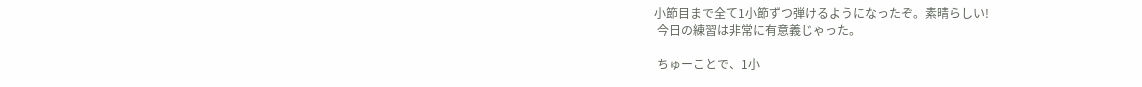小節目まで全て1小節ずつ弾けるようになったぞ。素晴らしい!
 今日の練習は非常に有意義じゃった。

 ちゅーことで、1小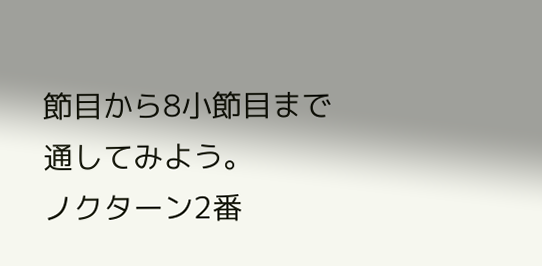節目から8小節目まで通してみよう。
ノクターン2番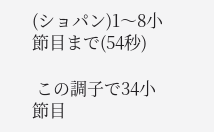(ショパン)1〜8小節目まで(54秒)

 この調子で34小節目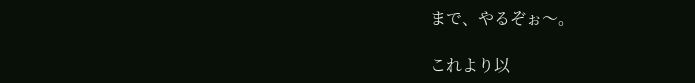まで、やるぞぉ〜。

これより以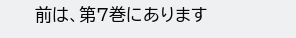前は、第7巻にあります